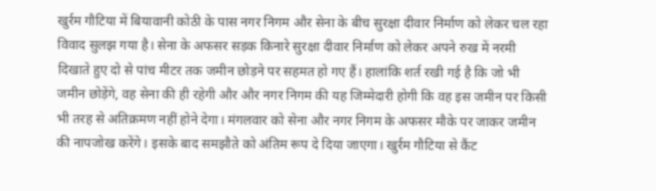खुर्रम गौटिया में बियावानी कोठी के पास नगर निगम और सेना के बीच सुरक्षा दीवार निर्माण को लेकर चल रहा विवाद सुलझ गया है। सेना के अफसर सड़क किनारे सुरक्षा दीवार निर्माण को लेकर अपने रुख में नरमी दिखाते हुए दो से पांच मीटर तक जमीन छोड़ने पर सहमत हो गए हैं। हालांकि शर्त रखी गई है कि जो भी जमीन छोड़ेंगे, वह सेना की ही रहेगी और और नगर निगम की यह जिम्मेदारी होगी कि वह इस जमीन पर किसी भी तरह से अतिक्रमण नहीं होने देगा। मंगलवार को सेना और नगर निगम के अफसर मौके पर जाकर जमीन की नापजोख करेंगे। इसके बाद समझौते को अंतिम रूप दे दिया जाएगा। खुर्रम गौटिया से कैंट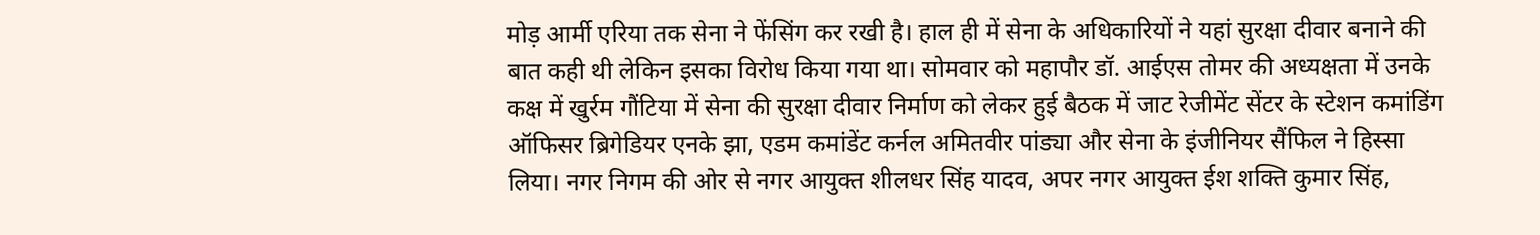मोड़ आर्मी एरिया तक सेना ने फेंसिंग कर रखी है। हाल ही में सेना के अधिकारियों ने यहां सुरक्षा दीवार बनाने की बात कही थी लेकिन इसका विरोध किया गया था। सोमवार को महापौर डॉ. आईएस तोमर की अध्यक्षता में उनके कक्ष में खुर्रम गौंटिया में सेना की सुरक्षा दीवार निर्माण को लेकर हुई बैठक में जाट रेजीमेंट सेंटर के स्टेशन कमांडिंग ऑफिसर ब्रिगेडियर एनके झा, एडम कमांडेंट कर्नल अमितवीर पांड्या और सेना के इंजीनियर सैंफिल ने हिस्सा लिया। नगर निगम की ओर से नगर आयुक्त शीलधर सिंह यादव, अपर नगर आयुक्त ईश शक्ति कुमार सिंह,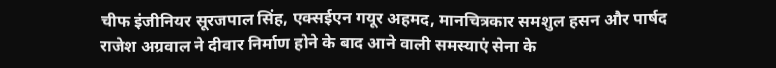चीफ इंजीनियर सूरजपाल सिंह, एक्सईएन गयूर अहमद, मानचित्रकार समशुल हसन और पार्षद राजेश अग्रवाल ने दीवार निर्माण होने के बाद आने वाली समस्याएं सेना के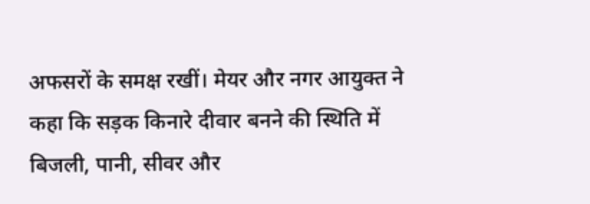अफसरों के समक्ष रखीं। मेयर और नगर आयुक्त ने कहा कि सड़क किनारे दीवार बनने की स्थिति में बिजली, पानी, सीवर और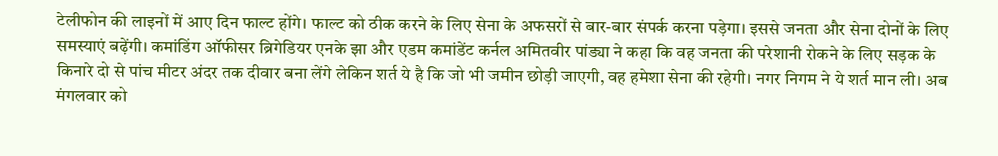टेलीफोन की लाइनों में आए दिन फाल्ट होंगे। फाल्ट को ठीक करने के लिए सेना के अफसरों से बार-बार संपर्क करना पड़ेगा। इससे जनता और सेना दोनों के लिए समस्याएं बढ़ेंगी। कमांडिंग ऑफीसर ब्रिगेडियर एनके झा और एडम कमांडेंट कर्नल अमितवीर पांड्या ने कहा कि वह जनता की परेशानी रोकने के लिए सड़क के किनारे दो से पांच मीटर अंदर तक दीवार बना लेंगे लेकिन शर्त ये है कि जो भी जमीन छोड़ी जाएगी, वह हमेशा सेना की रहेगी। नगर निगम ने ये शर्त मान ली। अब मंगलवार को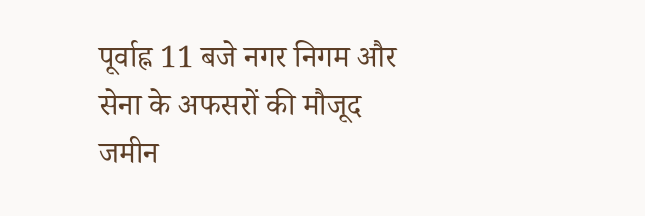पूर्वाह्न 11 बजे नगर निगम और सेना के अफसरों की मौजूद जमीन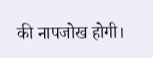की नापजोख होगी।